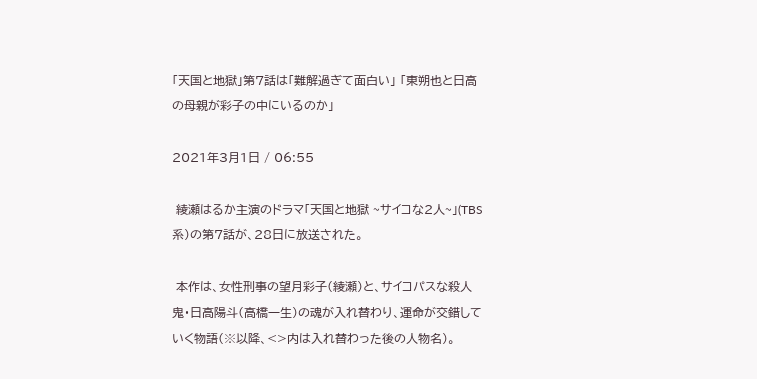「天国と地獄」第7話は「難解過ぎて面白い」 「東朔也と日高の母親が彩子の中にいるのか」

2021年3月1日 / 06:55

 綾瀬はるか主演のドラマ「天国と地獄 ~サイコな2人~」(TBS系)の第7話が、28日に放送された。

 本作は、女性刑事の望月彩子(綾瀬)と、サイコパスな殺人鬼・日高陽斗(高橋一生)の魂が入れ替わり、運命が交錯していく物語(※以降、<>内は入れ替わった後の人物名)。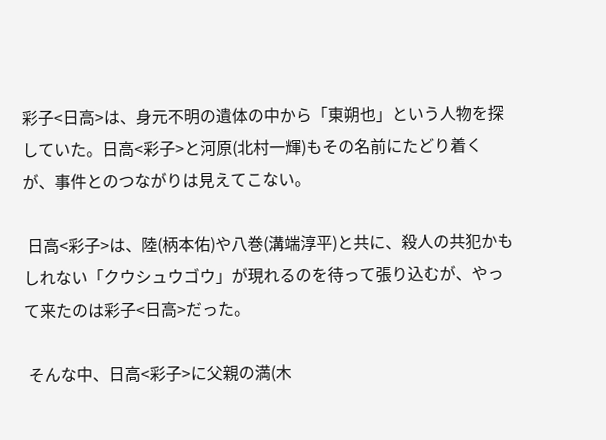彩子<日高>は、身元不明の遺体の中から「東朔也」という人物を探していた。日高<彩子>と河原(北村一輝)もその名前にたどり着くが、事件とのつながりは見えてこない。

 日高<彩子>は、陸(柄本佑)や八巻(溝端淳平)と共に、殺人の共犯かもしれない「クウシュウゴウ」が現れるのを待って張り込むが、やって来たのは彩子<日高>だった。

 そんな中、日高<彩子>に父親の満(木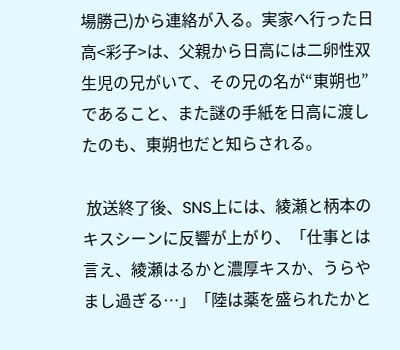場勝己)から連絡が入る。実家へ行った日高<彩子>は、父親から日高には二卵性双生児の兄がいて、その兄の名が“東朔也”であること、また謎の手紙を日高に渡したのも、東朔也だと知らされる。

 放送終了後、SNS上には、綾瀬と柄本のキスシーンに反響が上がり、「仕事とは言え、綾瀬はるかと濃厚キスか、うらやまし過ぎる…」「陸は薬を盛られたかと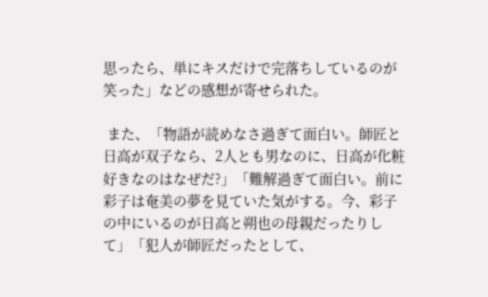思ったら、単にキスだけで完落ちしているのが笑った」などの感想が寄せられた。

 また、「物語が読めなさ過ぎて面白い。師匠と日高が双子なら、2人とも男なのに、日高が化粧好きなのはなぜだ?」「難解過ぎて面白い。前に彩子は奄美の夢を見ていた気がする。今、彩子の中にいるのが日高と朔也の母親だったりして」「犯人が師匠だったとして、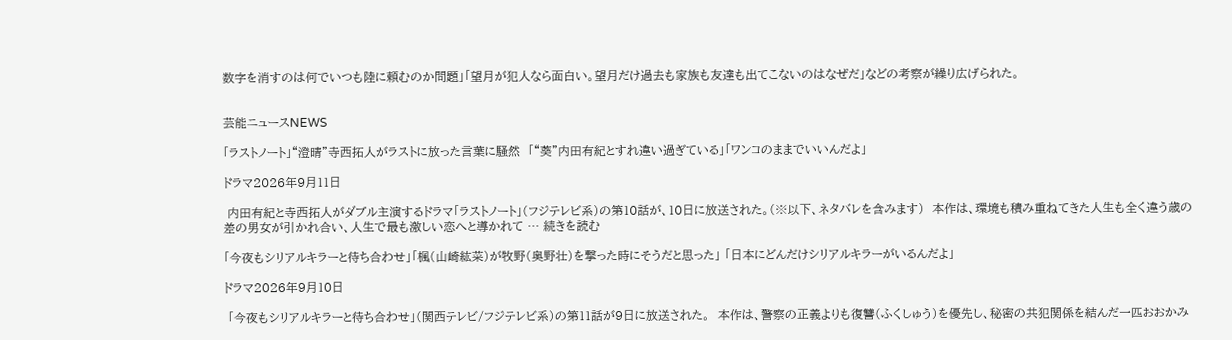数字を消すのは何でいつも陸に頼むのか問題」「望月が犯人なら面白い。望月だけ過去も家族も友達も出てこないのはなぜだ」などの考察が繰り広げられた。


芸能ニュースNEWS

「ラストノート」“澄晴”寺西拓人がラストに放った言葉に騒然  「“葵”内田有紀とすれ違い過ぎている」「ワンコのままでいいんだよ」

ドラマ2026年9月11日

 内田有紀と寺西拓人がダブル主演するドラマ「ラストノート」(フジテレビ系)の第10話が、10日に放送された。(※以下、ネタバレを含みます)  本作は、環境も積み重ねてきた人生も全く違う歳の差の男女が引かれ合い、人生で最も激しい恋へと導かれて … 続きを読む

「今夜もシリアルキラーと待ち合わせ」「楓(山崎紘菜)が牧野(奥野壮)を撃った時にそうだと思った」 「日本にどんだけシリアルキラーがいるんだよ」

ドラマ2026年9月10日

 「今夜もシリアルキラーと待ち合わせ」(関西テレビ/フジテレビ系)の第11話が9日に放送された。  本作は、警察の正義よりも復讐(ふくしゅう)を優先し、秘密の共犯関係を結んだ一匹おおかみ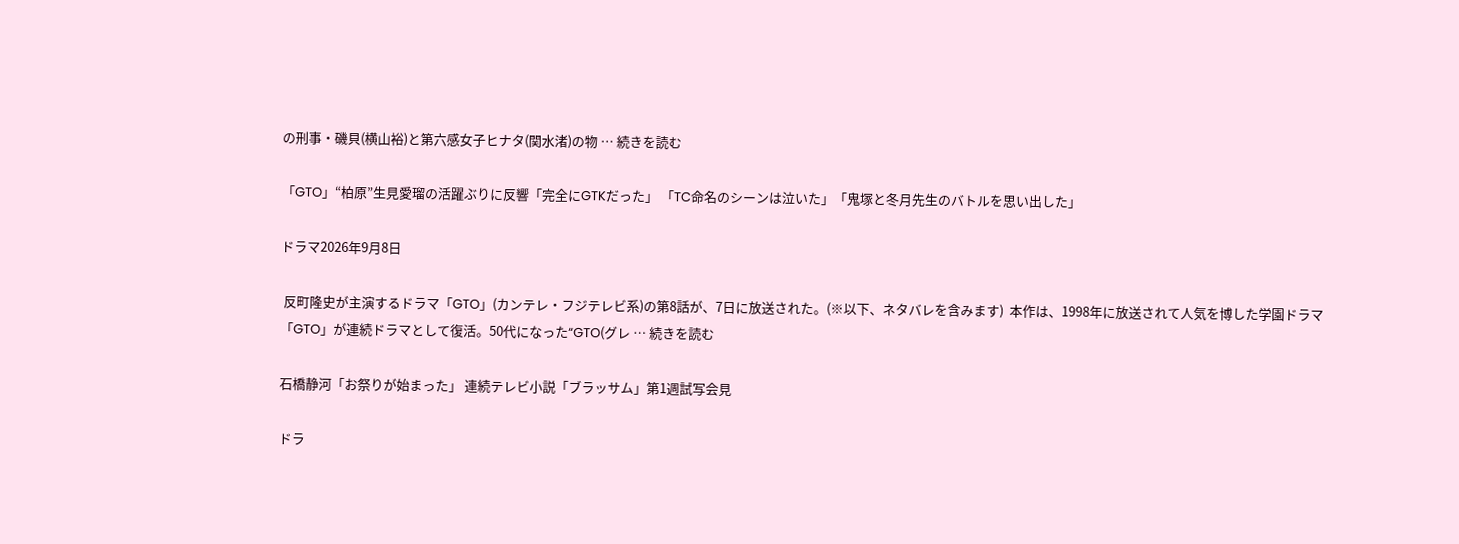の刑事・磯貝(横山裕)と第六感女子ヒナタ(関水渚)の物 … 続きを読む

「GTO」“柏原”生見愛瑠の活躍ぶりに反響「完全にGTKだった」 「TC命名のシーンは泣いた」「鬼塚と冬月先生のバトルを思い出した」

ドラマ2026年9月8日

 反町隆史が主演するドラマ「GTO」(カンテレ・フジテレビ系)の第8話が、7日に放送された。(※以下、ネタバレを含みます)  本作は、1998年に放送されて人気を博した学園ドラマ「GTO」が連続ドラマとして復活。50代になった“GTO(グレ … 続きを読む

石橋静河「お祭りが始まった」 連続テレビ小説「ブラッサム」第1週試写会見

ドラ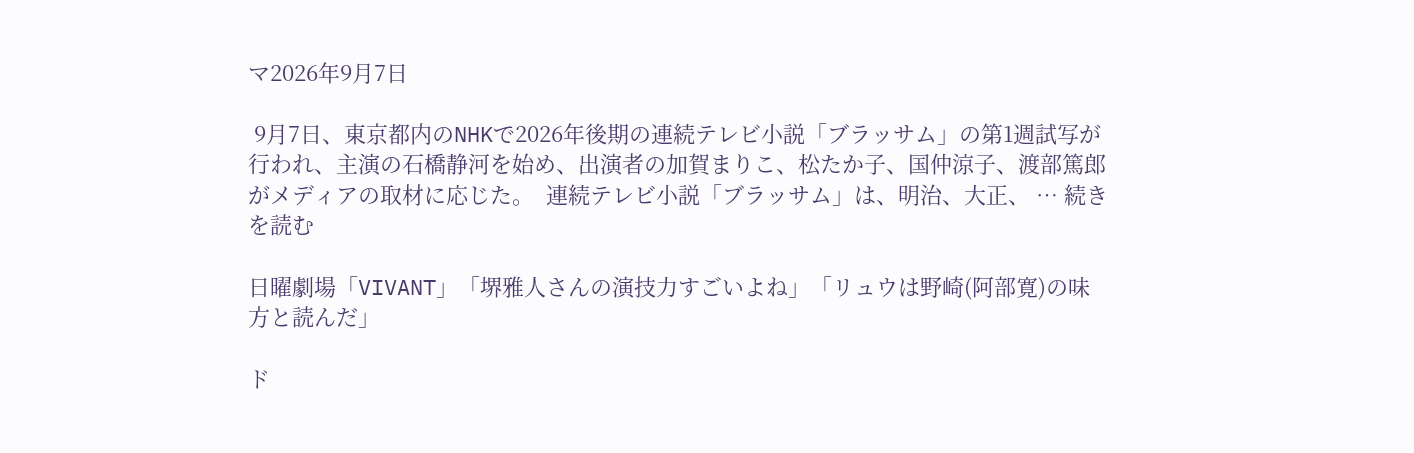マ2026年9月7日

 9月7日、東京都内のNHKで2026年後期の連続テレビ小説「ブラッサム」の第1週試写が行われ、主演の石橋静河を始め、出演者の加賀まりこ、松たか子、国仲涼子、渡部篤郎がメディアの取材に応じた。  連続テレビ小説「ブラッサム」は、明治、大正、 … 続きを読む

日曜劇場「VIVANT」「堺雅人さんの演技力すごいよね」「リュウは野崎(阿部寛)の味方と読んだ」

ド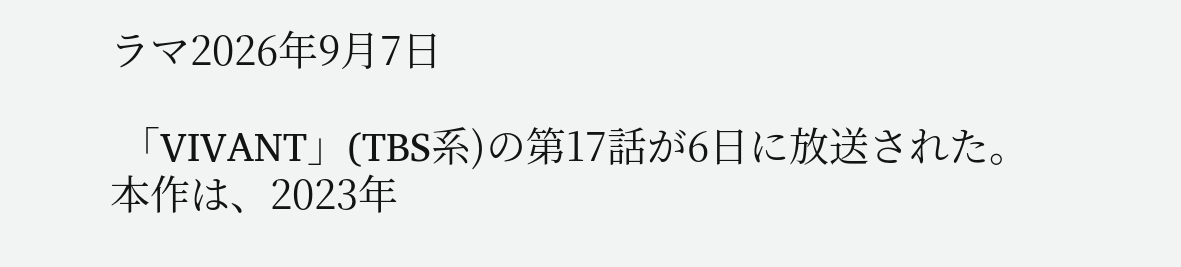ラマ2026年9月7日

 「VIVANT」(TBS系)の第17話が6日に放送された。  本作は、2023年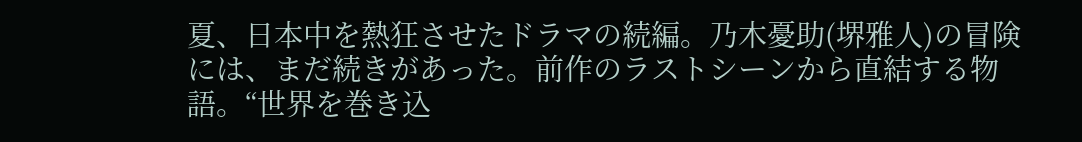夏、日本中を熱狂させたドラマの続編。乃木憂助(堺雅人)の冒険には、まだ続きがあった。前作のラストシーンから直結する物語。“世界を巻き込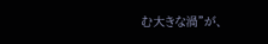む大きな渦”が、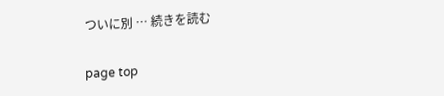ついに別 … 続きを読む

page top